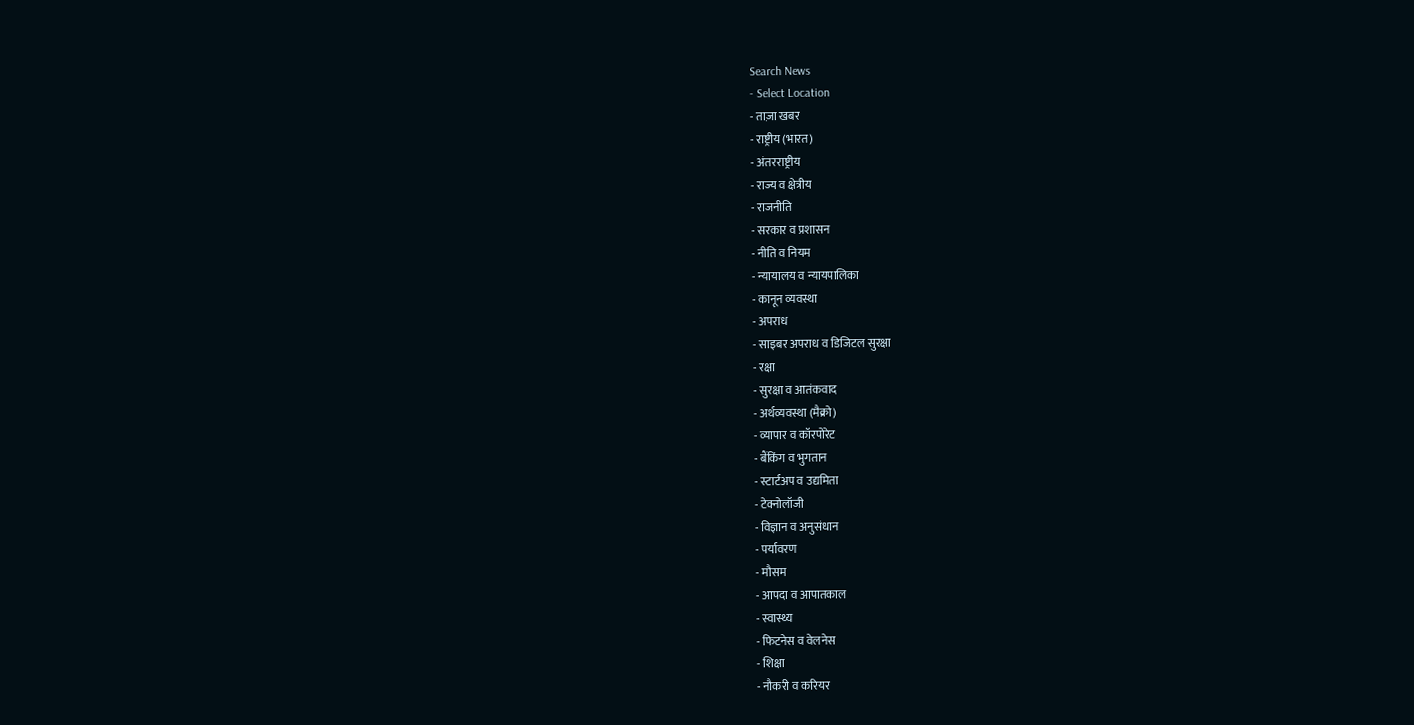Search News
- Select Location
- ताज़ा खबर
- राष्ट्रीय (भारत)
- अंतरराष्ट्रीय
- राज्य व क्षेत्रीय
- राजनीति
- सरकार व प्रशासन
- नीति व नियम
- न्यायालय व न्यायपालिका
- कानून व्यवस्था
- अपराध
- साइबर अपराध व डिजिटल सुरक्षा
- रक्षा
- सुरक्षा व आतंकवाद
- अर्थव्यवस्था (मैक्रो)
- व्यापार व कॉरपोरेट
- बैंकिंग व भुगतान
- स्टार्टअप व उद्यमिता
- टेक्नोलॉजी
- विज्ञान व अनुसंधान
- पर्यावरण
- मौसम
- आपदा व आपातकाल
- स्वास्थ्य
- फिटनेस व वेलनेस
- शिक्षा
- नौकरी व करियर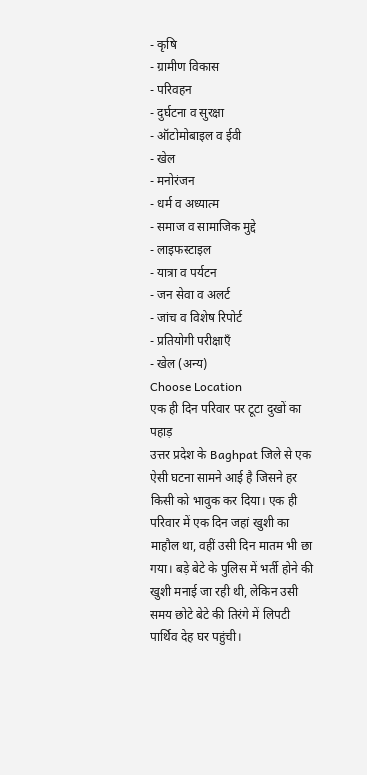- कृषि
- ग्रामीण विकास
- परिवहन
- दुर्घटना व सुरक्षा
- ऑटोमोबाइल व ईवी
- खेल
- मनोरंजन
- धर्म व अध्यात्म
- समाज व सामाजिक मुद्दे
- लाइफस्टाइल
- यात्रा व पर्यटन
- जन सेवा व अलर्ट
- जांच व विशेष रिपोर्ट
- प्रतियोगी परीक्षाएँ
- खेल (अन्य)
Choose Location
एक ही दिन परिवार पर टूटा दुखों का पहाड़
उत्तर प्रदेश के Baghpat जिले से एक ऐसी घटना सामने आई है जिसने हर किसी को भावुक कर दिया। एक ही परिवार में एक दिन जहां खुशी का माहौल था, वहीं उसी दिन मातम भी छा गया। बड़े बेटे के पुलिस में भर्ती होने की खुशी मनाई जा रही थी, लेकिन उसी समय छोटे बेटे की तिरंगे में लिपटी पार्थिव देह घर पहुंची।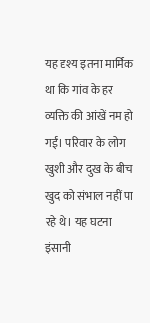यह दृश्य इतना मार्मिक था कि गांव के हर व्यक्ति की आंखें नम हो गईं। परिवार के लोग खुशी और दुख के बीच खुद को संभाल नहीं पा रहे थे। यह घटना इंसानी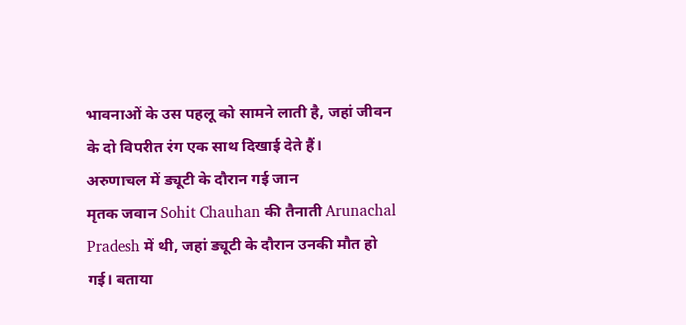भावनाओं के उस पहलू को सामने लाती है, जहां जीवन के दो विपरीत रंग एक साथ दिखाई देते हैं।
अरुणाचल में ड्यूटी के दौरान गई जान
मृतक जवान Sohit Chauhan की तैनाती Arunachal Pradesh में थी, जहां ड्यूटी के दौरान उनकी मौत हो गई। बताया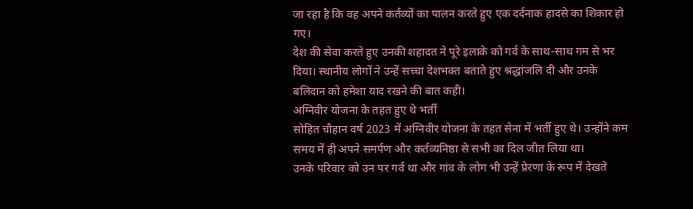जा रहा है कि वह अपने कर्तव्यों का पालन करते हुए एक दर्दनाक हादसे का शिकार हो गए।
देश की सेवा करते हुए उनकी शहादत ने पूरे इलाके को गर्व के साथ-साथ गम से भर दिया। स्थानीय लोगों ने उन्हें सच्चा देशभक्त बताते हुए श्रद्धांजलि दी और उनके बलिदान को हमेशा याद रखने की बात कही।
अग्निवीर योजना के तहत हुए थे भर्ती
सोहित चौहान वर्ष 2023 में अग्निवीर योजना के तहत सेना में भर्ती हुए थे। उन्होंने कम समय में ही अपने समर्पण और कर्तव्यनिष्ठा से सभी का दिल जीत लिया था।
उनके परिवार को उन पर गर्व था और गांव के लोग भी उन्हें प्रेरणा के रूप में देखते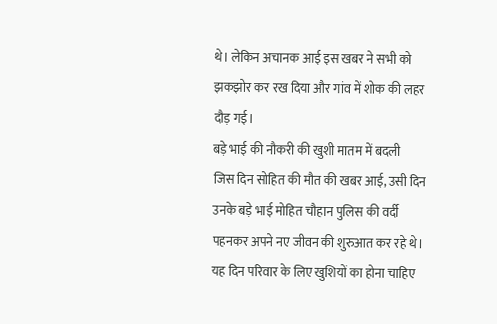थे। लेकिन अचानक आई इस खबर ने सभी को झकझोर कर रख दिया और गांव में शोक की लहर दौड़ गई।
बड़े भाई की नौकरी की खुशी मातम में बदली
जिस दिन सोहित की मौत की खबर आई, उसी दिन उनके बड़े भाई मोहित चौहान पुलिस की वर्दी पहनकर अपने नए जीवन की शुरुआत कर रहे थे। यह दिन परिवार के लिए खुशियों का होना चाहिए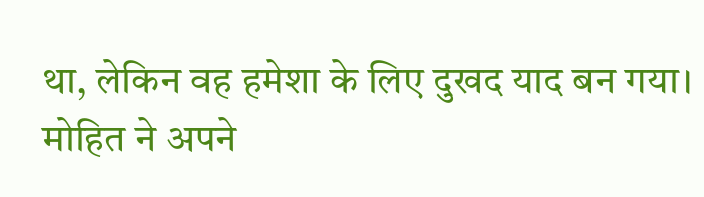था, लेकिन वह हमेशा के लिए दुखद याद बन गया।
मोहित ने अपने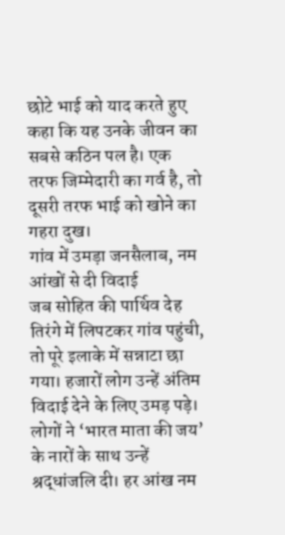छोटे भाई को याद करते हुए कहा कि यह उनके जीवन का सबसे कठिन पल है। एक तरफ जिम्मेदारी का गर्व है, तो दूसरी तरफ भाई को खोने का गहरा दुख।
गांव में उमड़ा जनसैलाब, नम आंखों से दी विदाई
जब सोहित की पार्थिव देह तिरंगे में लिपटकर गांव पहुंची, तो पूरे इलाके में सन्नाटा छा गया। हजारों लोग उन्हें अंतिम विदाई देने के लिए उमड़ पड़े।
लोगों ने ‘भारत माता की जय’ के नारों के साथ उन्हें श्रद्धांजलि दी। हर आंख नम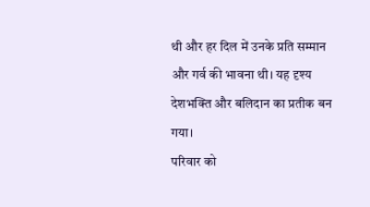थी और हर दिल में उनके प्रति सम्मान और गर्व की भावना थी। यह दृश्य देशभक्ति और बलिदान का प्रतीक बन गया।
परिवार को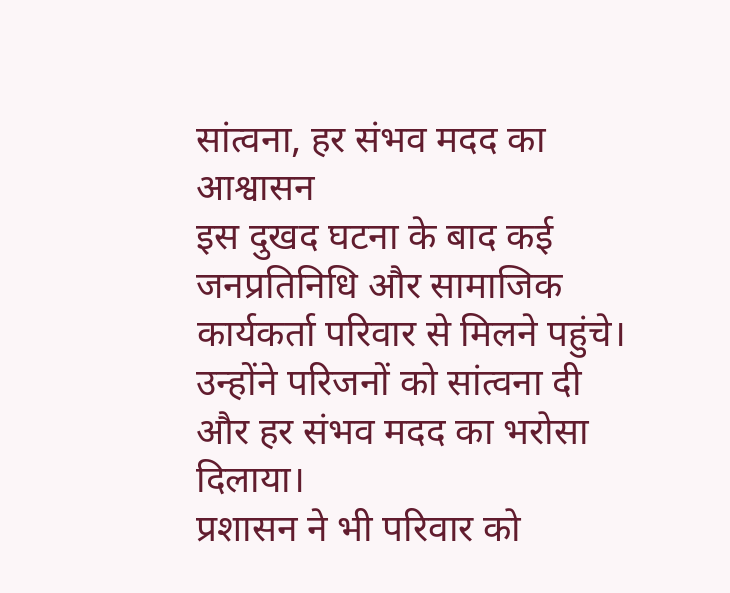सांत्वना, हर संभव मदद का आश्वासन
इस दुखद घटना के बाद कई जनप्रतिनिधि और सामाजिक कार्यकर्ता परिवार से मिलने पहुंचे। उन्होंने परिजनों को सांत्वना दी और हर संभव मदद का भरोसा दिलाया।
प्रशासन ने भी परिवार को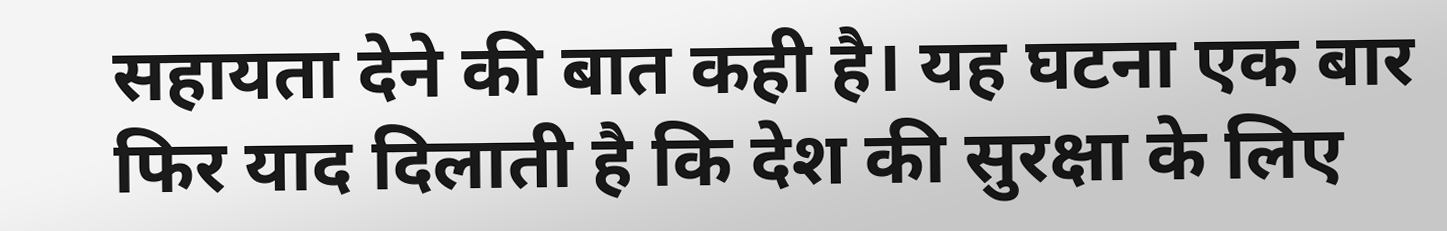सहायता देने की बात कही है। यह घटना एक बार फिर याद दिलाती है कि देश की सुरक्षा के लिए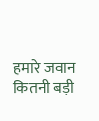हमारे जवान कितनी बड़ी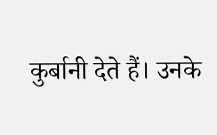कुर्बानी देते हैं। उनके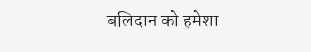बलिदान को हमेशा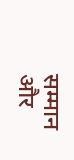सम्मान और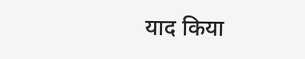याद किया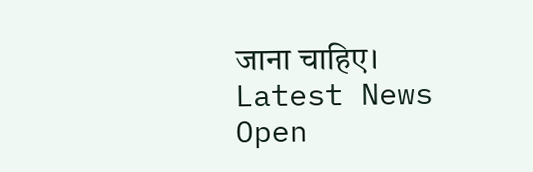जाना चाहिए।
Latest News
Open